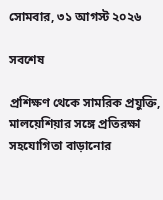সোমবার, ৩১ আগস্ট ২০২৬

সবশেষ

প্রশিক্ষণ থেকে সামরিক প্রযুক্তি, মালয়েশিয়ার সঙ্গে প্রতিরক্ষা সহযোগিতা বাড়ানোর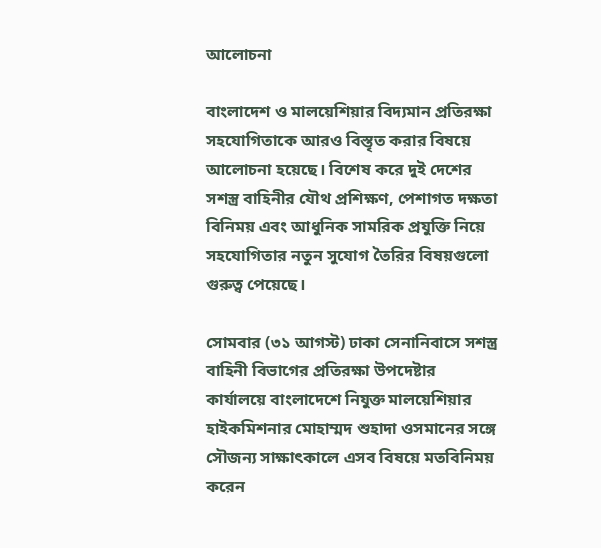আলোচনা

বাংলাদেশ ও মালয়েশিয়ার বিদ্যমান প্রতিরক্ষা সহযোগিতাকে আরও বিস্তৃত করার বিষয়ে আলোচনা হয়েছে। বিশেষ করে দুই দেশের সশস্ত্র বাহিনীর যৌথ প্রশিক্ষণ, পেশাগত দক্ষতা বিনিময় এবং আধুনিক সামরিক প্রযুক্তি নিয়ে সহযোগিতার নতুন সুযোগ তৈরির বিষয়গুলো গুরুত্ব পেয়েছে।

সোমবার (৩১ আগস্ট) ঢাকা সেনানিবাসে সশস্ত্র বাহিনী বিভাগের প্রতিরক্ষা উপদেষ্টার কার্যালয়ে বাংলাদেশে নিযুক্ত মালয়েশিয়ার হাইকমিশনার মোহাম্মদ শুহাদা ওসমানের সঙ্গে সৌজন্য সাক্ষাৎকালে এসব বিষয়ে মতবিনিময় করেন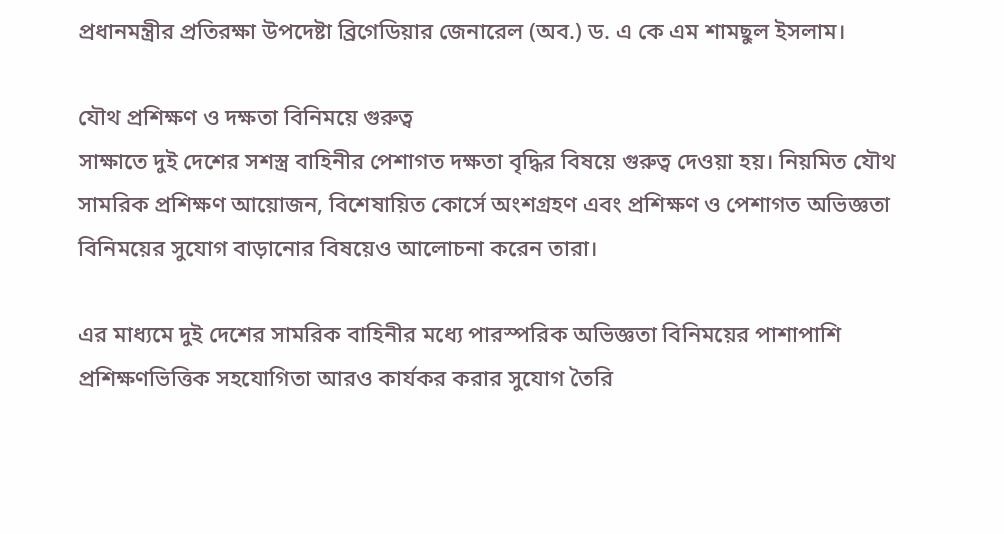প্রধানমন্ত্রীর প্রতিরক্ষা উপদেষ্টা ব্রিগেডিয়ার জেনারেল (অব.) ড. এ কে এম শামছুল ইসলাম।

যৌথ প্রশিক্ষণ ও দক্ষতা বিনিময়ে গুরুত্ব
সাক্ষাতে দুই দেশের সশস্ত্র বাহিনীর পেশাগত দক্ষতা বৃদ্ধির বিষয়ে গুরুত্ব দেওয়া হয়। নিয়মিত যৌথ সামরিক প্রশিক্ষণ আয়োজন, বিশেষায়িত কোর্সে অংশগ্রহণ এবং প্রশিক্ষণ ও পেশাগত অভিজ্ঞতা বিনিময়ের সুযোগ বাড়ানোর বিষয়েও আলোচনা করেন তারা।

এর মাধ্যমে দুই দেশের সামরিক বাহিনীর মধ্যে পারস্পরিক অভিজ্ঞতা বিনিময়ের পাশাপাশি প্রশিক্ষণভিত্তিক সহযোগিতা আরও কার্যকর করার সুযোগ তৈরি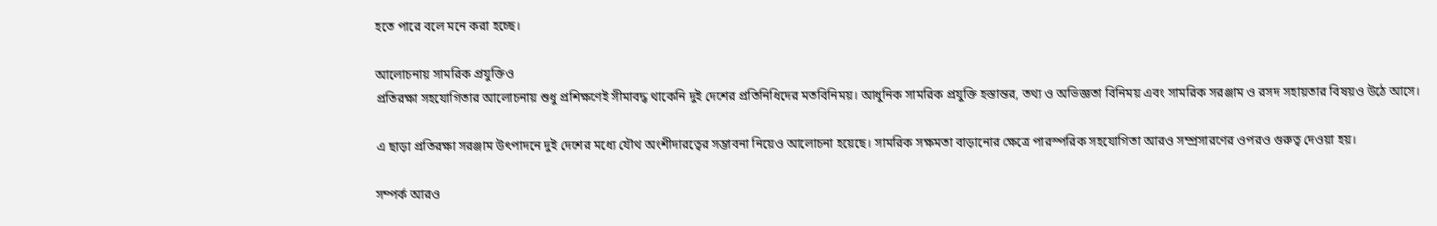হতে পারে বলে মনে করা হচ্ছে।

আলোচনায় সামরিক প্রযুক্তিও
প্রতিরক্ষা সহযোগিতার আলোচনায় শুধু প্রশিক্ষণেই সীমাবদ্ধ থাকেনি দুই দেশের প্রতিনিধিদের মতবিনিময়। আধুনিক সামরিক প্রযুক্তি হস্তান্তর, তথ্য ও অভিজ্ঞতা বিনিময় এবং সামরিক সরঞ্জাম ও রসদ সহায়তার বিষয়ও উঠে আসে।

এ ছাড়া প্রতিরক্ষা সরঞ্জাম উৎপাদনে দুই দেশের মধ্যে যৌথ অংশীদারত্বের সম্ভাবনা নিয়েও আলোচনা হয়েছে। সামরিক সক্ষমতা বাড়ানোর ক্ষেত্রে পারস্পরিক সহযোগিতা আরও সম্প্রসারণের ওপরও গুরুত্ব দেওয়া হয়।

সম্পর্ক আরও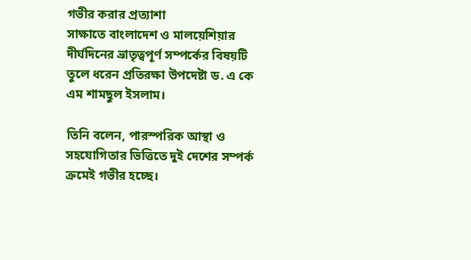গভীর করার প্রত্যাশা
সাক্ষাতে বাংলাদেশ ও মালয়েশিয়ার দীর্ঘদিনের ভ্রাতৃত্বপূর্ণ সম্পর্কের বিষয়টি তুলে ধরেন প্রতিরক্ষা উপদেষ্টা ড. এ কে এম শামছুল ইসলাম।

তিনি বলেন, পারস্পরিক আস্থা ও সহযোগিতার ভিত্তিতে দুই দেশের সম্পর্ক ক্রমেই গভীর হচ্ছে।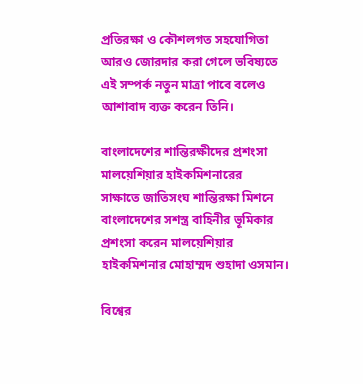প্রতিরক্ষা ও কৌশলগত সহযোগিতা আরও জোরদার করা গেলে ভবিষ্যতে এই সম্পর্ক নতুন মাত্রা পাবে বলেও আশাবাদ ব্যক্ত করেন তিনি।

বাংলাদেশের শান্তিরক্ষীদের প্রশংসা মালয়েশিয়ার হাইকমিশনারের
সাক্ষাতে জাতিসংঘ শান্তিরক্ষা মিশনে বাংলাদেশের সশস্ত্র বাহিনীর ভূমিকার প্রশংসা করেন মালয়েশিয়ার হাইকমিশনার মোহাম্মদ শুহাদা ওসমান।

বিশ্বের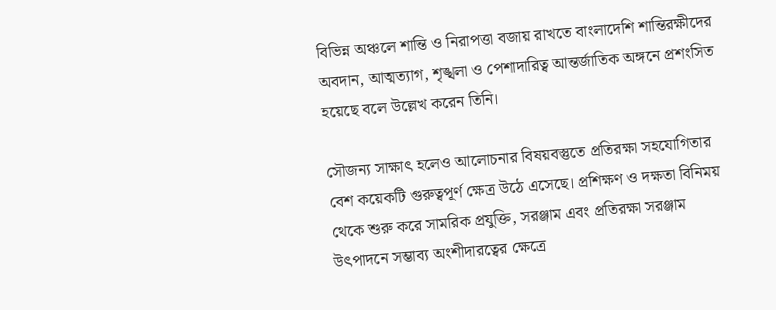বিভিন্ন অঞ্চলে শান্তি ও নিরাপত্তা বজায় রাখতে বাংলাদেশি শান্তিরক্ষীদের অবদান, আত্মত্যাগ, শৃঙ্খলা ও পেশাদারিত্ব আন্তর্জাতিক অঙ্গনে প্রশংসিত হয়েছে বলে উল্লেখ করেন তিনি।

সৌজন্য সাক্ষাৎ হলেও আলোচনার বিষয়বস্তুতে প্রতিরক্ষা সহযোগিতার বেশ কয়েকটি গুরুত্বপূর্ণ ক্ষেত্র উঠে এসেছে। প্রশিক্ষণ ও দক্ষতা বিনিময় থেকে শুরু করে সামরিক প্রযুক্তি, সরঞ্জাম এবং প্রতিরক্ষা সরঞ্জাম উৎপাদনে সম্ভাব্য অংশীদারত্বের ক্ষেত্রে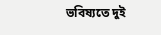ভবিষ্যতে দুই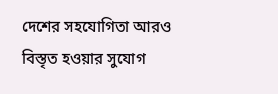দেশের সহযোগিতা আরও বিস্তৃত হওয়ার সুযোগ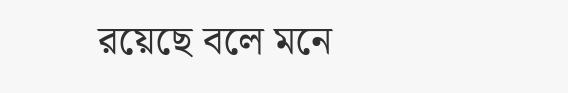রয়েছে বলে মনে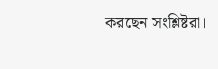করছেন সংশ্লিষ্টরা।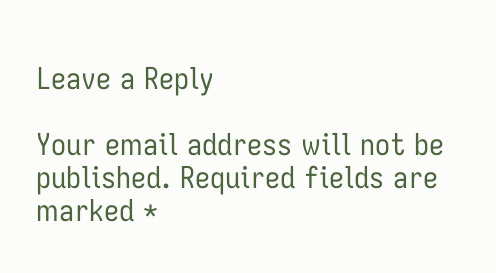Leave a Reply

Your email address will not be published. Required fields are marked *